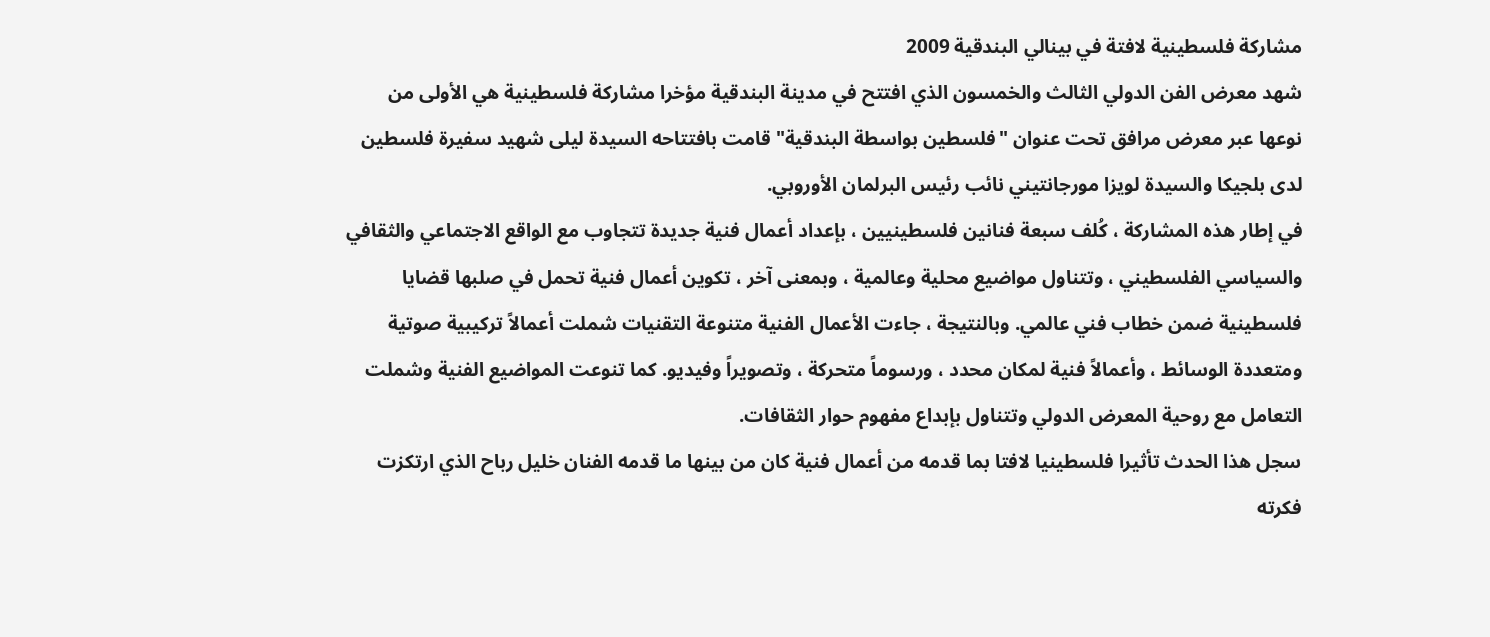مشاركة فلسطينية لافتة في بينالي البندقية 2009
شهد معرض الفن الدولي الثالث والخمسون الذي افتتح في مدينة البندقية مؤخرا مشاركة فلسطينية هي الأولى من نوعها عبر معرض مرافق تحت عنوان "فلسطين بواسطة البندقية" قامت بافتتاحه السيدة ليلى شهيد سفيرة فلسطين لدى بلجيكا والسيدة لويزا مورجانتيني نائب رئيس البرلمان الأوروبي.
في إطار هذه المشاركة ، كُلف سبعة فنانين فلسطينيين ، بإعداد أعمال فنية جديدة تتجاوب مع الواقع الاجتماعي والثقافي والسياسي الفلسطيني ، وتتناول مواضيع محلية وعالمية ، وبمعنى آخر ، تكوين أعمال فنية تحمل في صلبها قضايا فلسطينية ضمن خطاب فني عالمي. وبالنتيجة ، جاءت الأعمال الفنية متنوعة التقنيات شملت أعمالاً تركيبية صوتية ومتعددة الوسائط ، وأعمالاً فنية لمكان محدد ، ورسوماً متحركة ، وتصويراً وفيديو. كما تنوعت المواضيع الفنية وشملت التعامل مع روحية المعرض الدولي وتتناول بإبداع مفهوم حوار الثقافات.
سجل هذا الحدث تأثيرا فلسطينيا لافتا بما قدمه من أعمال فنية كان من بينها ما قدمه الفنان خليل رباح الذي ارتكزت فكرته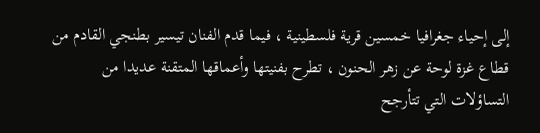إلى إحياء جغرافيا خمسين قرية فلسطينية ، فيما قدم الفنان تيسير بطنجي القادم من قطاع غزة لوحة عن زهر الحنون ، تطرح بفنيتها وأعماقها المتقنة عديدا من التساؤلات التي تتأرجح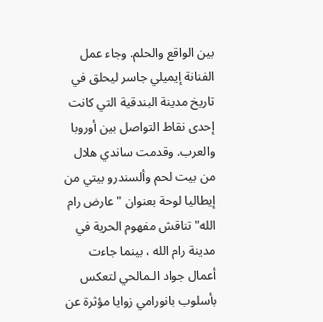بين الواقع والحلم. وجاء عمل الفنانة إيميلي جاسر ليحلق في تاريخ مدينة البندقية التي كانت إحدى نقاط التواصل بين أوروبا والعرب. وقدمت ساندي هلال من بيت لحم وألسندرو بيتي من إيطاليا لوحة بعنوان "عارض رام الله" تناقش مفهوم الحرية في مدينة رام الله ، بينما جاءت أعمال جواد الـمالحي لتعكس بأسلوب بانورامي زوايا مؤثرة عن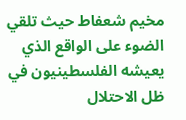مخيم شعفاط حيث تلقي الضوء على الواقع الذي يعيشه الفلسطينيون في ظل الاحتلال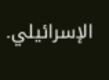الإسرائيلي.